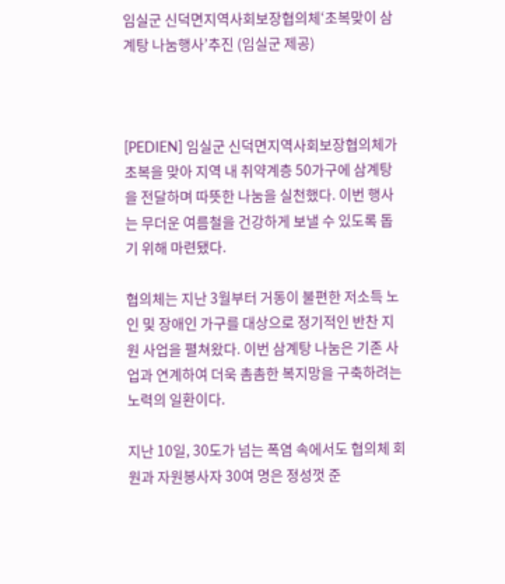임실군 신덕면지역사회보장협의체‘초복맞이 삼계탕 나눔행사’추진 (임실군 제공)



[PEDIEN] 임실군 신덕면지역사회보장협의체가 초복을 맞아 지역 내 취약계층 50가구에 삼계탕을 전달하며 따뜻한 나눔을 실천했다. 이번 행사는 무더운 여름철을 건강하게 보낼 수 있도록 돕기 위해 마련됐다.

협의체는 지난 3월부터 거동이 불편한 저소득 노인 및 장애인 가구를 대상으로 정기적인 반찬 지원 사업을 펼쳐왔다. 이번 삼계탕 나눔은 기존 사업과 연계하여 더욱 촘촘한 복지망을 구축하려는 노력의 일환이다.

지난 10일, 30도가 넘는 폭염 속에서도 협의체 회원과 자원봉사자 30여 명은 정성껏 준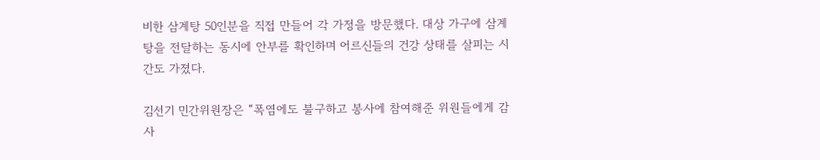비한 삼계탕 50인분을 직접 만들어 각 가정을 방문했다. 대상 가구에 삼계탕을 전달하는 동시에 안부를 확인하며 어르신들의 건강 상태를 살피는 시간도 가졌다.

김선기 민간위원장은 “폭염에도 불구하고 봉사에 참여해준 위원들에게 감사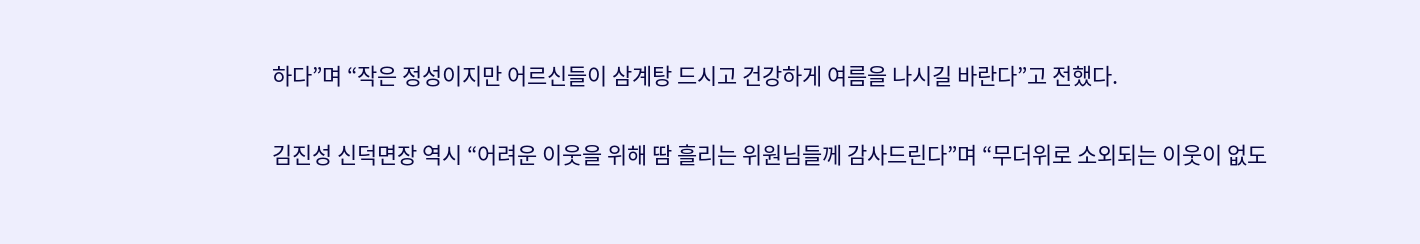하다”며 “작은 정성이지만 어르신들이 삼계탕 드시고 건강하게 여름을 나시길 바란다”고 전했다.

김진성 신덕면장 역시 “어려운 이웃을 위해 땀 흘리는 위원님들께 감사드린다”며 “무더위로 소외되는 이웃이 없도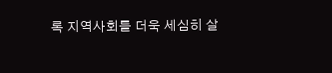록 지역사회를 더욱 세심히 살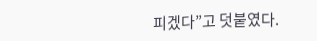피겠다”고 덧붙였다.